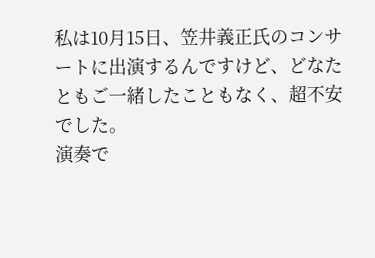私は10月15日、笠井義正氏のコンサートに出演するんですけど、どなたともご一緒したこともなく、超不安でした。
演奏で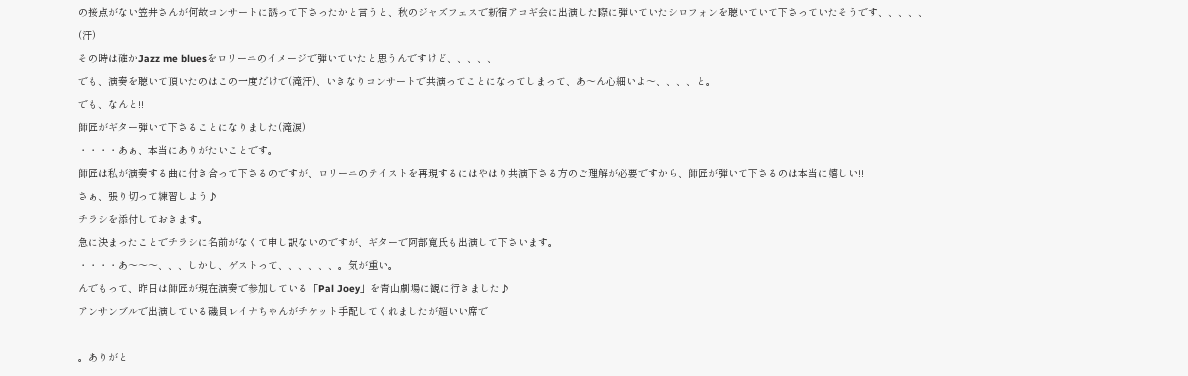の接点がない笠井さんが何故コンサートに誘って下さったかと言うと、秋のジャズフェスで新宿アコギ会に出演した際に弾いていたシロフォンを聴いていて下さっていたそうです、、、、、(汗)
その時は確かJazz me bluesをロリーニのイメージで弾いていたと思うんですけど、、、、、
でも、演奏を聴いて頂いたのはこの一度だけで(滝汗)、いきなりコンサートで共演ってことになってしまって、あ〜ん心細いよ〜、、、、と。
でも、なんと!!
師匠がギター弾いて下さることになりました(滝涙)
・・・・あぁ、本当にありがたいことです。
師匠は私が演奏する曲に付き合って下さるのですが、ロリーニのテイストを再現するにはやはり共演下さる方のご理解が必要ですから、師匠が弾いて下さるのは本当に嬉しい!!
さぁ、張り切って練習しよう♪
チラシを添付しておきます。
急に決まったことでチラシに名前がなくて申し訳ないのですが、ギターで阿部寛氏も出演して下さいます。
・・・・あ〜〜〜、、、しかし、ゲストって、、、、、、。気が重い。
んでもって、昨日は師匠が現在演奏で参加している「Pal Joey」を青山劇場に観に行きました♪
アンサンブルで出演している磯貝レイナちゃんがチケット手配してくれましたが超いい席で

。ありがと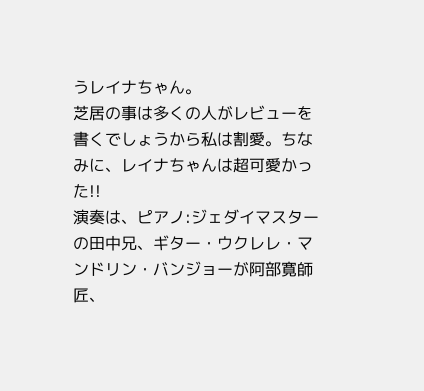うレイナちゃん。
芝居の事は多くの人がレビューを書くでしょうから私は割愛。ちなみに、レイナちゃんは超可愛かった!!
演奏は、ピアノ:ジェダイマスターの田中兄、ギター・ウクレレ・マンドリン・バンジョーが阿部寛師匠、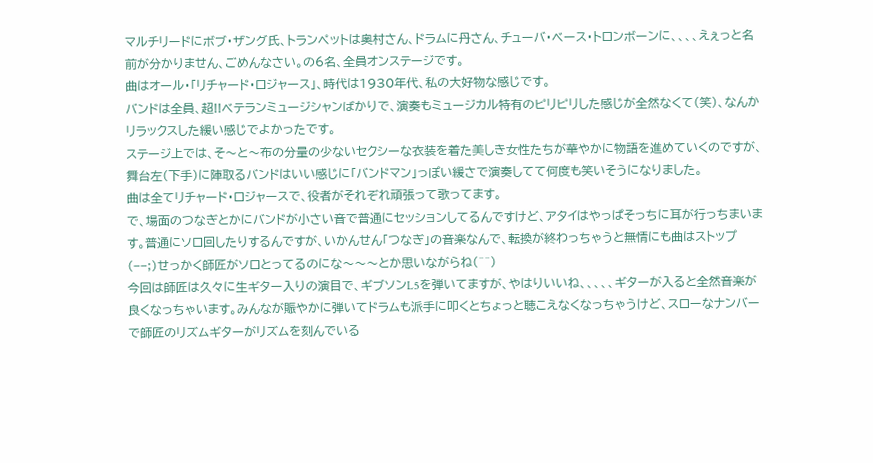マルチリードにボブ・ザング氏、トランペットは奥村さん、ドラムに丹さん、チューバ・ベース・トロンボーンに、、、、えぇっと名前が分かりません、ごめんなさい。の6名、全員オンステージです。
曲はオール・「リチャード・ロジャース」、時代は1930年代、私の大好物な感じです。
バンドは全員、超!!ベテランミュージシャンばかりで、演奏もミュージカル特有のピリピリした感じが全然なくて(笑)、なんかリラックスした緩い感じでよかったです。
ステージ上では、そ〜と〜布の分量の少ないセクシーな衣装を着た美しき女性たちが華やかに物語を進めていくのですが、舞台左(下手)に陣取るバンドはいい感じに「バンドマン」っぽい緩さで演奏してて何度も笑いそうになりました。
曲は全てリチャード・ロジャースで、役者がそれぞれ頑張って歌ってます。
で、場面のつなぎとかにバンドが小さい音で普通にセッションしてるんですけど、アタイはやっぱそっちに耳が行っちまいます。普通にソロ回したりするんですが、いかんせん「つなぎ」の音楽なんで、転換が終わっちゃうと無情にも曲はストップ(−−;)せっかく師匠がソロとってるのにな〜〜〜とか思いながらね(^^)
今回は師匠は久々に生ギター入りの演目で、ギブソンL5を弾いてますが、やはりいいね、、、、、ギターが入ると全然音楽が良くなっちゃいます。みんなが賑やかに弾いてドラムも派手に叩くとちょっと聴こえなくなっちゃうけど、スローなナンバーで師匠のリズムギターがリズムを刻んでいる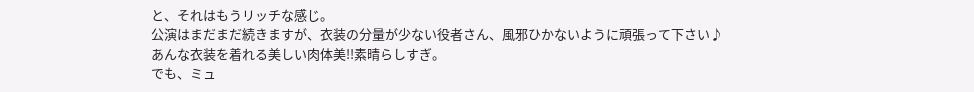と、それはもうリッチな感じ。
公演はまだまだ続きますが、衣装の分量が少ない役者さん、風邪ひかないように頑張って下さい♪
あんな衣装を着れる美しい肉体美!!素晴らしすぎ。
でも、ミュ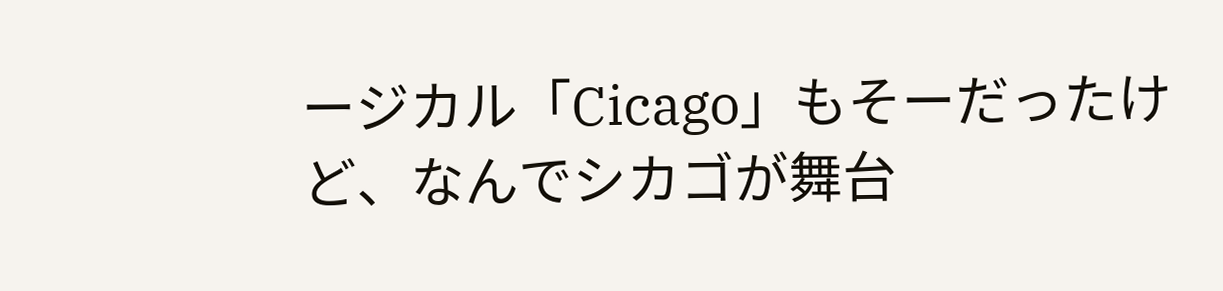ージカル「Cicago」もそーだったけど、なんでシカゴが舞台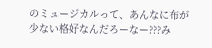のミュージカルって、あんなに布が少ない格好なんだろーなー???み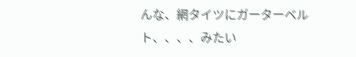んな、網タイツにガーターベルト、、、、みたい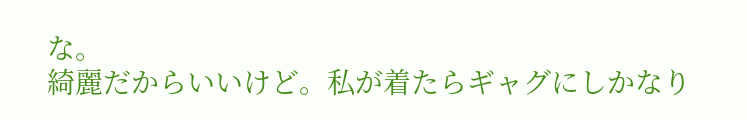な。
綺麗だからいいけど。私が着たらギャグにしかなり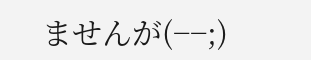ませんが(−−;)